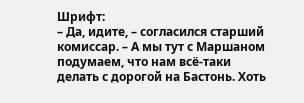Шрифт:
– Да, идите, – согласился старший комиссар. – А мы тут с Маршаном подумаем, что нам всё-таки делать с дорогой на Бастонь. Хоть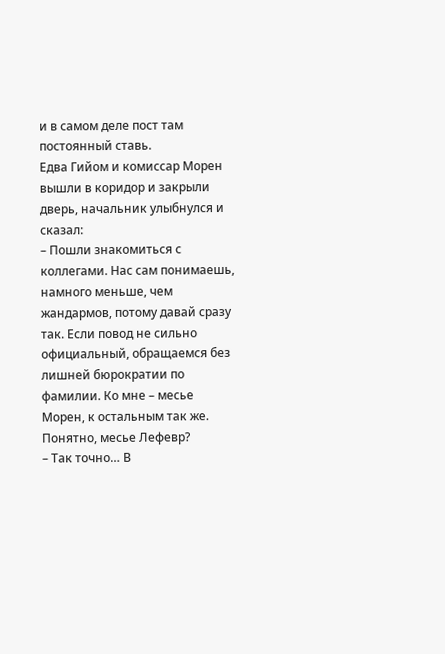и в самом деле пост там постоянный ставь.
Едва Гийом и комиссар Морен вышли в коридор и закрыли дверь, начальник улыбнулся и сказал:
– Пошли знакомиться с коллегами. Нас сам понимаешь, намного меньше, чем жандармов, потому давай сразу так. Если повод не сильно официальный, обращаемся без лишней бюрократии по фамилии. Ко мне – месье Морен, к остальным так же. Понятно, месье Лефевр?
– Так точно… В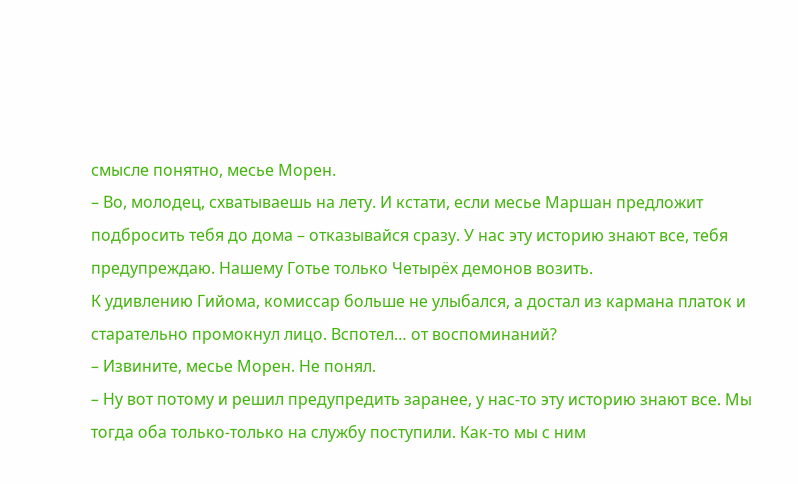смысле понятно, месье Морен.
– Во, молодец, схватываешь на лету. И кстати, если месье Маршан предложит подбросить тебя до дома – отказывайся сразу. У нас эту историю знают все, тебя предупреждаю. Нашему Готье только Четырёх демонов возить.
К удивлению Гийома, комиссар больше не улыбался, а достал из кармана платок и старательно промокнул лицо. Вспотел… от воспоминаний?
– Извините, месье Морен. Не понял.
– Ну вот потому и решил предупредить заранее, у нас-то эту историю знают все. Мы тогда оба только-только на службу поступили. Как-то мы с ним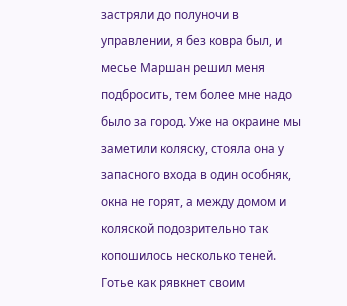застряли до полуночи в управлении, я без ковра был, и месье Маршан решил меня подбросить, тем более мне надо было за город. Уже на окраине мы заметили коляску, стояла она у запасного входа в один особняк, окна не горят, а между домом и коляской подозрительно так копошилось несколько теней. Готье как рявкнет своим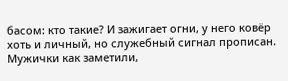басом: кто такие? И зажигает огни, у него ковёр хоть и личный, но служебный сигнал прописан. Мужички как заметили,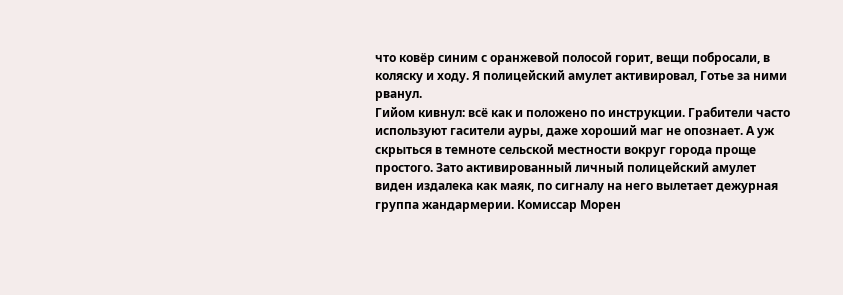что ковёр синим с оранжевой полосой горит, вещи побросали, в коляску и ходу. Я полицейский амулет активировал, Готье за ними рванул.
Гийом кивнул: всё как и положено по инструкции. Грабители часто используют гасители ауры, даже хороший маг не опознает. А уж скрыться в темноте сельской местности вокруг города проще простого. Зато активированный личный полицейский амулет виден издалека как маяк, по сигналу на него вылетает дежурная группа жандармерии. Комиссар Морен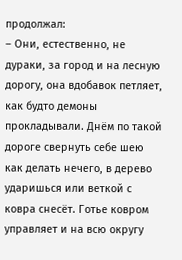продолжал:
– Они, естественно, не дураки, за город и на лесную дорогу, она вдобавок петляет, как будто демоны прокладывали. Днём по такой дороге свернуть себе шею как делать нечего, в дерево ударишься или веткой с ковра снесёт. Готье ковром управляет и на всю округу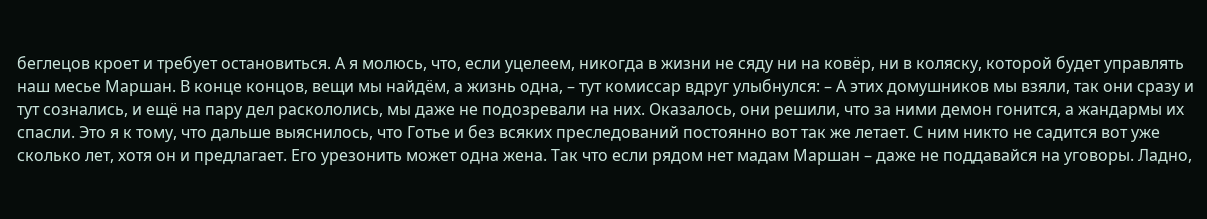беглецов кроет и требует остановиться. А я молюсь, что, если уцелеем, никогда в жизни не сяду ни на ковёр, ни в коляску, которой будет управлять наш месье Маршан. В конце концов, вещи мы найдём, а жизнь одна, – тут комиссар вдруг улыбнулся: – А этих домушников мы взяли, так они сразу и тут сознались, и ещё на пару дел раскололись, мы даже не подозревали на них. Оказалось, они решили, что за ними демон гонится, а жандармы их спасли. Это я к тому, что дальше выяснилось, что Готье и без всяких преследований постоянно вот так же летает. С ним никто не садится вот уже сколько лет, хотя он и предлагает. Его урезонить может одна жена. Так что если рядом нет мадам Маршан – даже не поддавайся на уговоры. Ладно,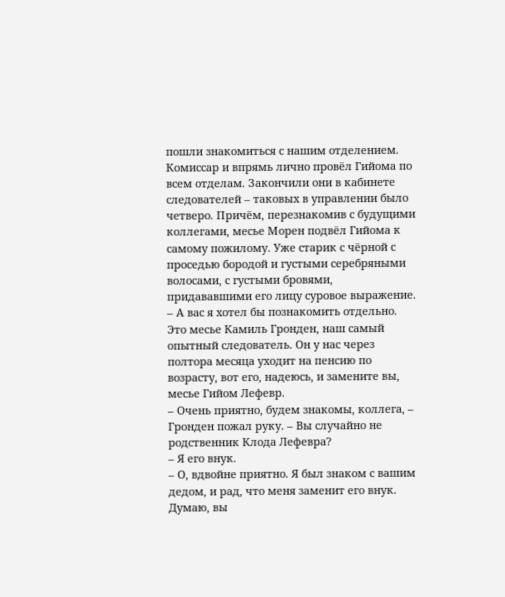пошли знакомиться с нашим отделением.
Комиссар и впрямь лично провёл Гийома по всем отделам. Закончили они в кабинете следователей – таковых в управлении было четверо. Причём, перезнакомив с будущими коллегами, месье Морен подвёл Гийома к самому пожилому. Уже старик с чёрной с проседью бородой и густыми серебряными волосами, с густыми бровями, придававшими его лицу суровое выражение.
– А вас я хотел бы познакомить отдельно. Это месье Камиль Гронден, наш самый опытный следователь. Он у нас через полтора месяца уходит на пенсию по возрасту, вот его, надеюсь, и замените вы, месье Гийом Лефевр.
– Очень приятно, будем знакомы, коллега, – Гронден пожал руку. – Вы случайно не родственник Клода Лефевра?
– Я его внук.
– О, вдвойне приятно. Я был знаком с вашим дедом, и рад, что меня заменит его внук. Думаю, вы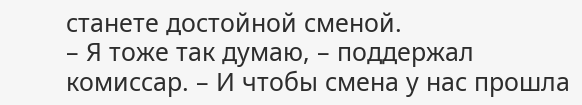станете достойной сменой.
– Я тоже так думаю, – поддержал комиссар. – И чтобы смена у нас прошла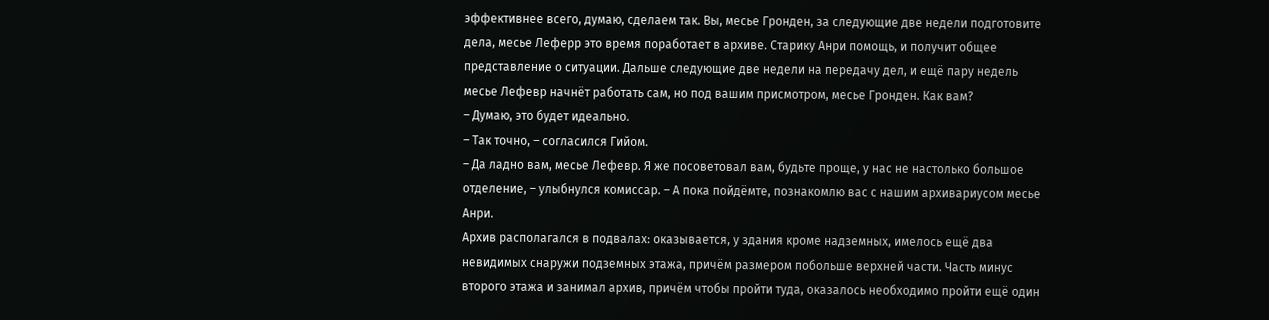эффективнее всего, думаю, сделаем так. Вы, месье Гронден, за следующие две недели подготовите дела, месье Леферр это время поработает в архиве. Старику Анри помощь, и получит общее представление о ситуации. Дальше следующие две недели на передачу дел, и ещё пару недель месье Лефевр начнёт работать сам, но под вашим присмотром, месье Гронден. Как вам?
– Думаю, это будет идеально.
– Так точно, – согласился Гийом.
– Да ладно вам, месье Лефевр. Я же посоветовал вам, будьте проще, у нас не настолько большое отделение, – улыбнулся комиссар. – А пока пойдёмте, познакомлю вас с нашим архивариусом месье Анри.
Архив располагался в подвалах: оказывается, у здания кроме надземных, имелось ещё два невидимых снаружи подземных этажа, причём размером побольше верхней части. Часть минус второго этажа и занимал архив, причём чтобы пройти туда, оказалось необходимо пройти ещё один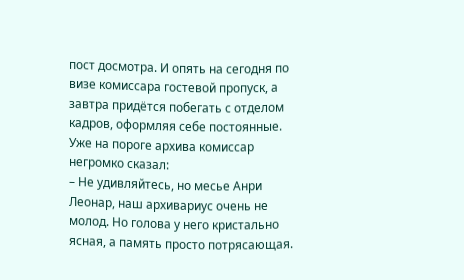пост досмотра. И опять на сегодня по визе комиссара гостевой пропуск, а завтра придётся побегать с отделом кадров, оформляя себе постоянные. Уже на пороге архива комиссар негромко сказал:
– Не удивляйтесь, но месье Анри Леонар, наш архивариус очень не молод. Но голова у него кристально ясная, а память просто потрясающая.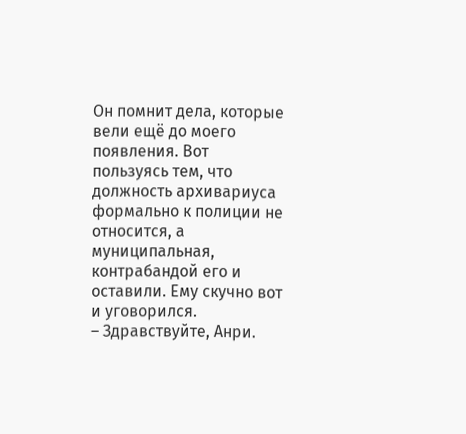Он помнит дела, которые вели ещё до моего появления. Вот пользуясь тем, что должность архивариуса формально к полиции не относится, а муниципальная, контрабандой его и оставили. Ему скучно вот и уговорился.
– Здравствуйте, Анри.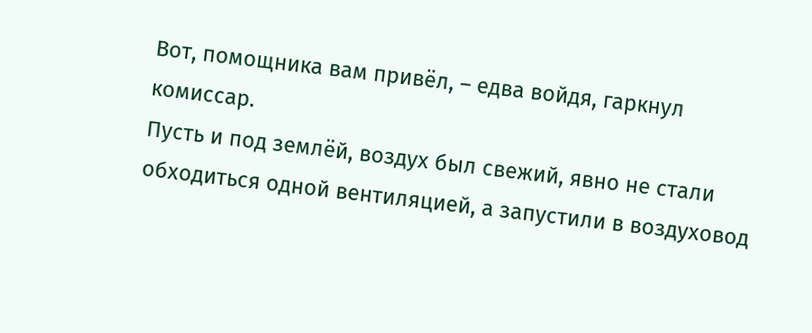Вот, помощника вам привёл, – едва войдя, гаркнул комиссар.
Пусть и под землёй, воздух был свежий, явно не стали обходиться одной вентиляцией, а запустили в воздуховод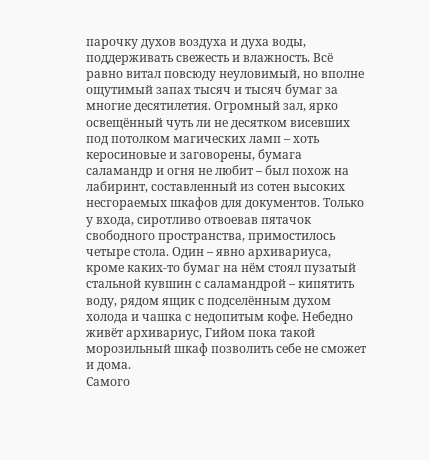парочку духов воздуха и духа воды, поддерживать свежесть и влажность. Всё равно витал повсюду неуловимый, но вполне ощутимый запах тысяч и тысяч бумаг за многие десятилетия. Огромный зал, ярко освещённый чуть ли не десятком висевших под потолком магических ламп – хоть керосиновые и заговорены, бумага саламандр и огня не любит – был похож на лабиринт, составленный из сотен высоких несгораемых шкафов для документов. Только у входа, сиротливо отвоевав пятачок свободного пространства, примостилось четыре стола. Один – явно архивариуса, кроме каких-то бумаг на нём стоял пузатый стальной кувшин с саламандрой – кипятить воду, рядом ящик с подселённым духом холода и чашка с недопитым кофе. Небедно живёт архивариус, Гийом пока такой морозильный шкаф позволить себе не сможет и дома.
Самого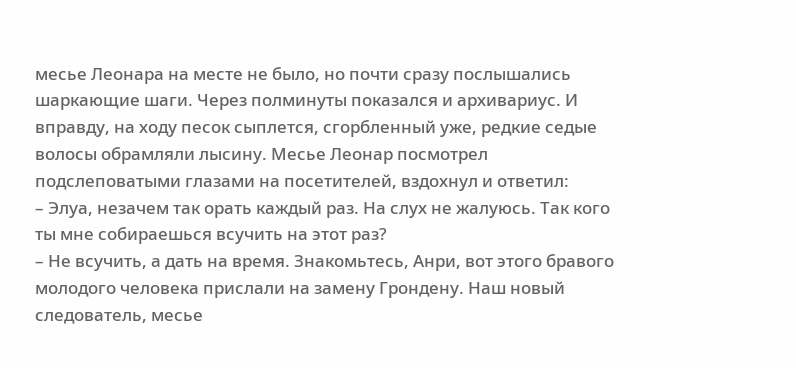месье Леонара на месте не было, но почти сразу послышались шаркающие шаги. Через полминуты показался и архивариус. И вправду, на ходу песок сыплется, сгорбленный уже, редкие седые волосы обрамляли лысину. Месье Леонар посмотрел подслеповатыми глазами на посетителей, вздохнул и ответил:
– Элуа, незачем так орать каждый раз. На слух не жалуюсь. Так кого ты мне собираешься всучить на этот раз?
– Не всучить, а дать на время. Знакомьтесь, Анри, вот этого бравого молодого человека прислали на замену Грондену. Наш новый следователь, месье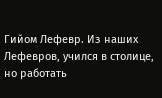Гийом Лефевр. Из наших Лефевров, учился в столице, но работать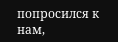попросился к нам,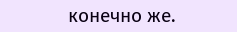конечно же.